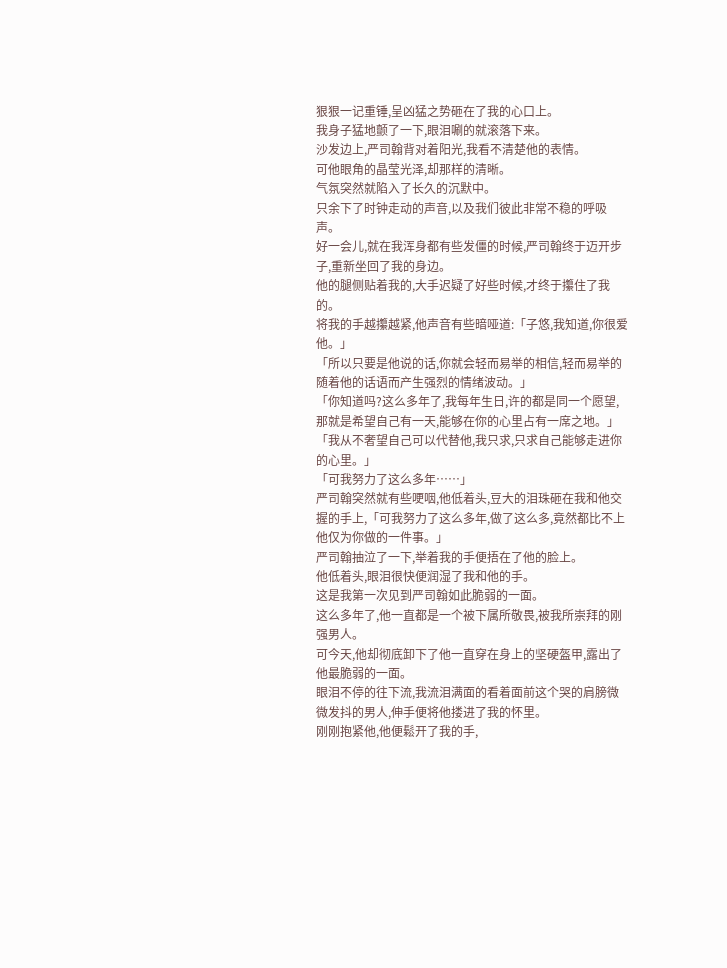狠狠一记重锤,呈凶猛之势砸在了我的心口上。
我身子猛地颤了一下,眼泪唰的就滚落下来。
沙发边上,严司翰背对着阳光,我看不清楚他的表情。
可他眼角的晶莹光泽,却那样的清晰。
气氛突然就陷入了长久的沉默中。
只余下了时钟走动的声音,以及我们彼此非常不稳的呼吸声。
好一会儿,就在我浑身都有些发僵的时候,严司翰终于迈开步子,重新坐回了我的身边。
他的腿侧贴着我的,大手迟疑了好些时候,才终于攥住了我的。
将我的手越攥越紧,他声音有些暗哑道:「子悠,我知道,你很爱他。」
「所以只要是他说的话,你就会轻而易举的相信,轻而易举的随着他的话语而产生强烈的情绪波动。」
「你知道吗?这么多年了,我每年生日,许的都是同一个愿望,那就是希望自己有一天,能够在你的心里占有一席之地。」
「我从不奢望自己可以代替他,我只求,只求自己能够走进你的心里。」
「可我努力了这么多年……」
严司翰突然就有些哽咽,他低着头,豆大的泪珠砸在我和他交握的手上,「可我努力了这么多年,做了这么多,竟然都比不上他仅为你做的一件事。」
严司翰抽泣了一下,举着我的手便捂在了他的脸上。
他低着头,眼泪很快便润湿了我和他的手。
这是我第一次见到严司翰如此脆弱的一面。
这么多年了,他一直都是一个被下属所敬畏,被我所崇拜的刚强男人。
可今天,他却彻底卸下了他一直穿在身上的坚硬盔甲,露出了他最脆弱的一面。
眼泪不停的往下流,我流泪满面的看着面前这个哭的肩膀微微发抖的男人,伸手便将他搂进了我的怀里。
刚刚抱紧他,他便鬆开了我的手,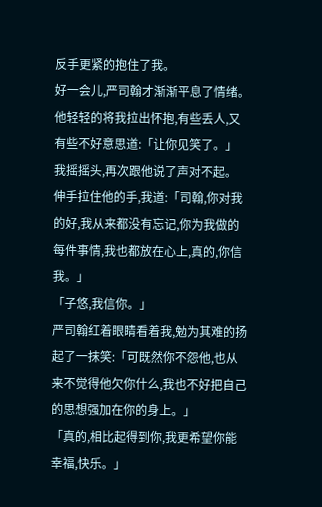反手更紧的抱住了我。
好一会儿,严司翰才渐渐平息了情绪。
他轻轻的将我拉出怀抱,有些丢人,又有些不好意思道:「让你见笑了。」
我摇摇头,再次跟他说了声对不起。
伸手拉住他的手,我道:「司翰,你对我的好,我从来都没有忘记,你为我做的每件事情,我也都放在心上,真的,你信我。」
「子悠,我信你。」
严司翰红着眼睛看着我,勉为其难的扬起了一抹笑:「可既然你不怨他,也从来不觉得他欠你什么,我也不好把自己的思想强加在你的身上。」
「真的,相比起得到你,我更希望你能幸福,快乐。」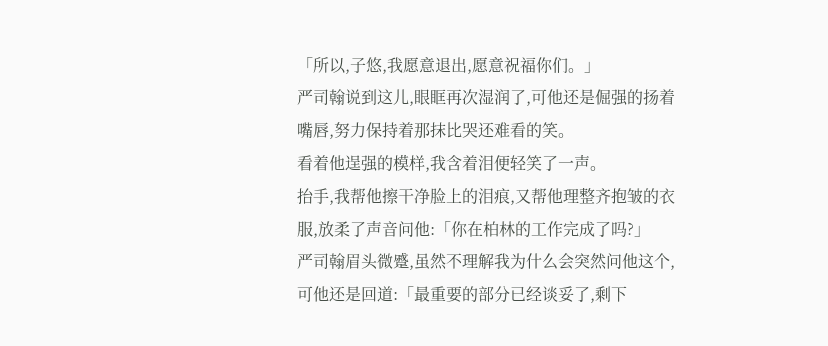「所以,子悠,我愿意退出,愿意祝福你们。」
严司翰说到这儿,眼眶再次湿润了,可他还是倔强的扬着嘴唇,努力保持着那抹比哭还难看的笑。
看着他逞强的模样,我含着泪便轻笑了一声。
抬手,我帮他擦干净脸上的泪痕,又帮他理整齐抱皱的衣服,放柔了声音问他:「你在柏林的工作完成了吗?」
严司翰眉头微蹙,虽然不理解我为什么会突然问他这个,可他还是回道:「最重要的部分已经谈妥了,剩下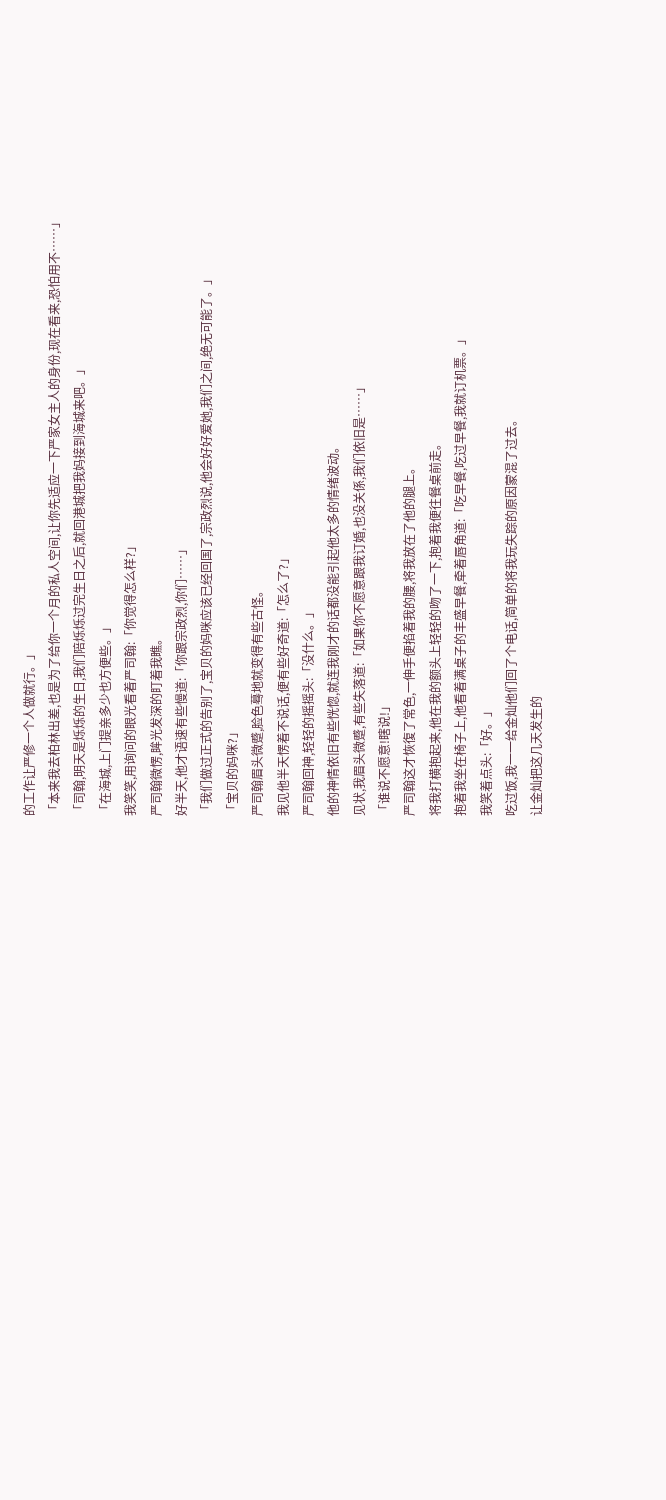的工作让严修一个人做就行。」
「本来我去柏林出差,也是为了给你一个月的私人空间,让你先适应一下严家女主人的身份,现在看来,恐怕用不……」
「司翰,明天是烁烁的生日,我们陪烁烁过完生日之后,就回港城把我妈接到海城来吧。」
「在海城,上门提亲多少也方便些。」
我笑笑,用询问的眼光看着严司翰:「你觉得怎么样?」
严司翰微愣,眸光发深的盯着我瞧。
好半天,他才语速有些慢道:「你跟宗政烈,你们……」
「我们做过正式的告别了,宝贝的妈咪应该已经回国了,宗政烈说,他会好好爱她,我们之间,绝无可能了。」
「宝贝的妈咪?」
严司翰眉头微蹙,脸色蓦地就变得有些古怪。
我见他半天愣着不说话,便有些好奇道:「怎么了?」
严司翰回神,轻轻的摇摇头:「没什么。」
他的神情依旧有些恍惚,就连我刚才的话都没能引起他太多的情绪波动。
见状,我眉头微蹙,有些失落道:「如果你不愿意跟我订婚,也没关係,我们依旧是……」
「谁说不愿意!瞎说!」
严司翰这才恢復了常色,一伸手便掐着我的腰,将我放在了他的腿上。
将我打横抱起来,他在我的额头上轻轻的吻了一下,抱着我便往餐桌前走。
抱着我坐在椅子上,他看着满桌子的丰盛早餐,牵着唇角道:「吃早餐,吃过早餐,我就订机票。」
我笑着点头:「好。」
吃过饭,我一一给金灿他们回了个电话,简单的将我玩失踪的原因蒙混了过去。
让金灿把这几天发生的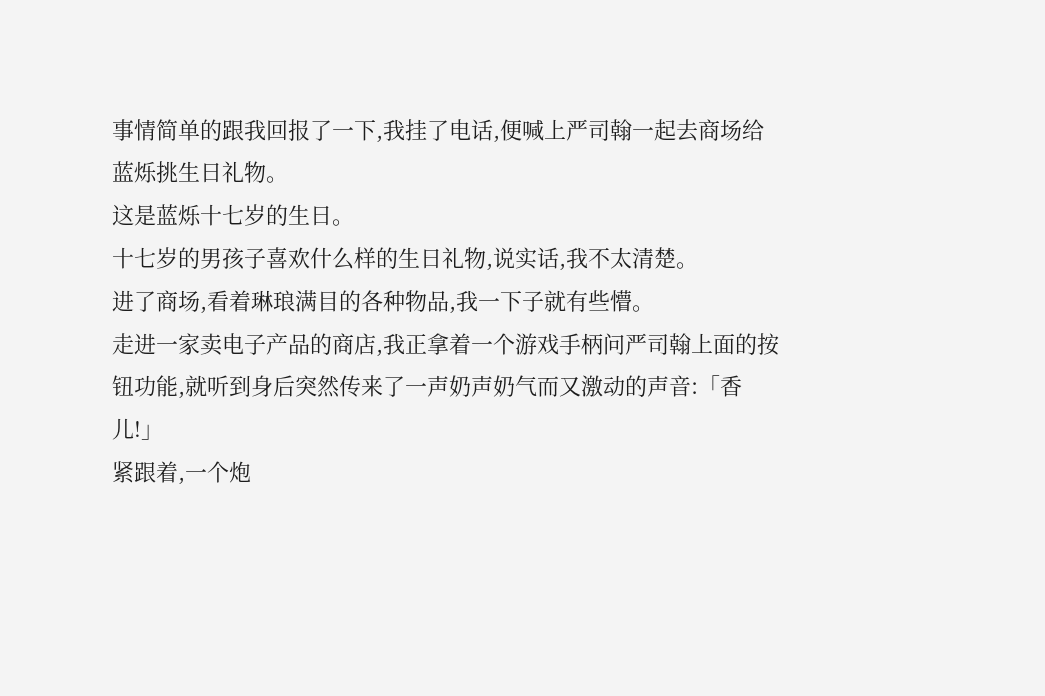事情简单的跟我回报了一下,我挂了电话,便喊上严司翰一起去商场给蓝烁挑生日礼物。
这是蓝烁十七岁的生日。
十七岁的男孩子喜欢什么样的生日礼物,说实话,我不太清楚。
进了商场,看着琳琅满目的各种物品,我一下子就有些懵。
走进一家卖电子产品的商店,我正拿着一个游戏手柄问严司翰上面的按钮功能,就听到身后突然传来了一声奶声奶气而又激动的声音:「香儿!」
紧跟着,一个炮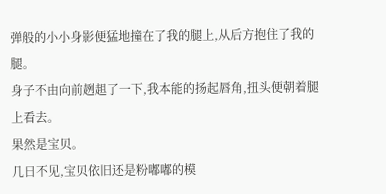弹般的小小身影便猛地撞在了我的腿上,从后方抱住了我的腿。
身子不由向前趔趄了一下,我本能的扬起唇角,扭头便朝着腿上看去。
果然是宝贝。
几日不见,宝贝依旧还是粉嘟嘟的模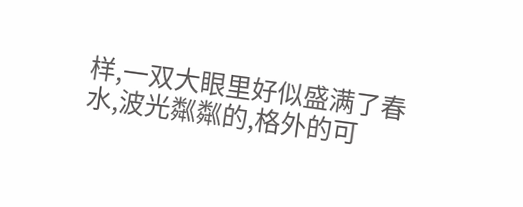样,一双大眼里好似盛满了春水,波光粼粼的,格外的可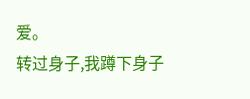爱。
转过身子,我蹲下身子